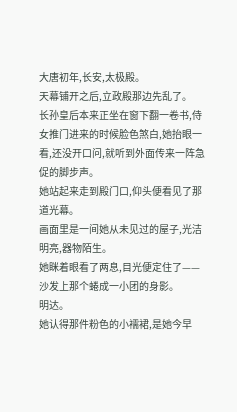大唐初年,长安,太极殿。
天幕铺开之后,立政殿那边先乱了。
长孙皇后本来正坐在窗下翻一卷书,侍女推门进来的时候脸色煞白,她抬眼一看,还没开口问,就听到外面传来一阵急促的脚步声。
她站起来走到殿门口,仰头便看见了那道光幕。
画面里是一间她从未见过的屋子,光洁明亮,器物陌生。
她眯着眼看了两息,目光便定住了——沙发上那个蜷成一小团的身影。
明达。
她认得那件粉色的小襦裙,是她今早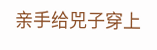亲手给兕子穿上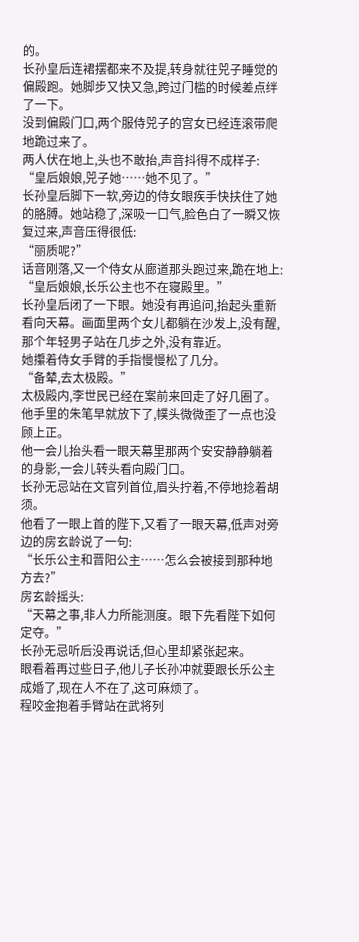的。
长孙皇后连裙摆都来不及提,转身就往兕子睡觉的偏殿跑。她脚步又快又急,跨过门槛的时候差点绊了一下。
没到偏殿门口,两个服侍兕子的宫女已经连滚带爬地跪过来了。
两人伏在地上,头也不敢抬,声音抖得不成样子:
“皇后娘娘,兕子她……她不见了。”
长孙皇后脚下一软,旁边的侍女眼疾手快扶住了她的胳膊。她站稳了,深吸一口气,脸色白了一瞬又恢复过来,声音压得很低:
“丽质呢?”
话音刚落,又一个侍女从廊道那头跑过来,跪在地上:
“皇后娘娘,长乐公主也不在寝殿里。”
长孙皇后闭了一下眼。她没有再追问,抬起头重新看向天幕。画面里两个女儿都躺在沙发上,没有醒,那个年轻男子站在几步之外,没有靠近。
她攥着侍女手臂的手指慢慢松了几分。
“备辇,去太极殿。”
太极殿内,李世民已经在案前来回走了好几圈了。他手里的朱笔早就放下了,幞头微微歪了一点也没顾上正。
他一会儿抬头看一眼天幕里那两个安安静静躺着的身影,一会儿转头看向殿门口。
长孙无忌站在文官列首位,眉头拧着,不停地捻着胡须。
他看了一眼上首的陛下,又看了一眼天幕,低声对旁边的房玄龄说了一句:
“长乐公主和晋阳公主……怎么会被接到那种地方去?”
房玄龄摇头:
“天幕之事,非人力所能测度。眼下先看陛下如何定夺。”
长孙无忌听后没再说话,但心里却紧张起来。
眼看着再过些日子,他儿子长孙冲就要跟长乐公主成婚了,现在人不在了,这可麻烦了。
程咬金抱着手臂站在武将列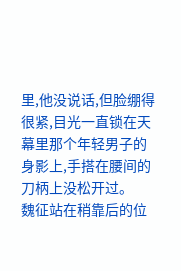里,他没说话,但脸绷得很紧,目光一直锁在天幕里那个年轻男子的身影上,手搭在腰间的刀柄上没松开过。
魏征站在稍靠后的位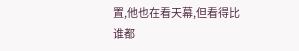置,他也在看天幕,但看得比谁都